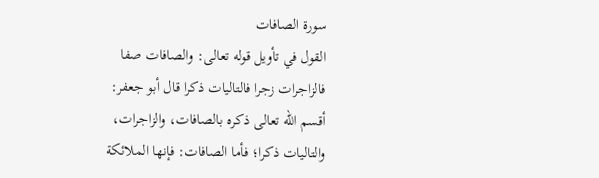سورة الصافات
القول في تأويل قوله تعالى: والصافات صفا فالزاجرات زجرا فالتاليات ذكرا قال أبو جعفر: أقسم الله تعالى ذكره بالصافات، والزاجرات، والتاليات ذكرا؛ فأما الصافات: فإنها الملائكة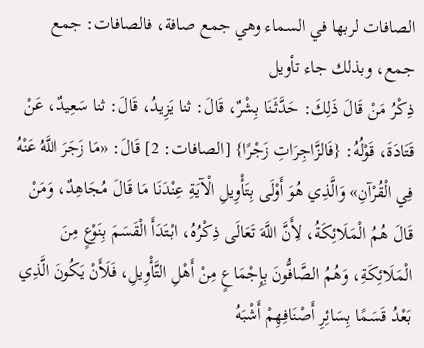الصافات لربها في السماء وهي جمع صافة، فالصافات: جمع جمع، وبذلك جاء تأويل
ذِكْرُ مَنْ قَالَ ذَلِكَ: حَدَّثَنَا بِشْرٌ، قَالَ: ثنا يَزِيدُ، قَالَ: ثنا سَعِيدٌ، عَنْ قَتَادَةَ، قَوْلُهُ: {فَالزَّاجِرَاتِ زَجْرًا} [الصافات: 2] قَالَ: «مَا زَجَرَ اللَّهُ عَنْهُ فِي الْقُرْآنِ» وَالَّذِي هُوَ أَوْلَى بِتَأْوِيلِ الْآيَةِ عِنْدَنَا مَا قَالَ مُجَاهِدٌ، وَمَنْ قَالَ هُمُ الْمَلَائِكَةُ، لِأَنَّ اللَّهَ تَعَالَى ذِكْرُهُ، ابْتَدَأَ الْقَسَمَ بِنَوْعٍ مِنَ الْمَلَائِكَةِ، وَهُمُ الصَّافُّونَ بِإِجْمَاعٍ مِنْ أَهْلِ التَّأْوِيلِ، فَلَأَنْ يَكُونَ الَّذِي بَعْدُ قَسَمًا بِسَائِرِ أَصْنَافِهِمْ أَشْبَهُ